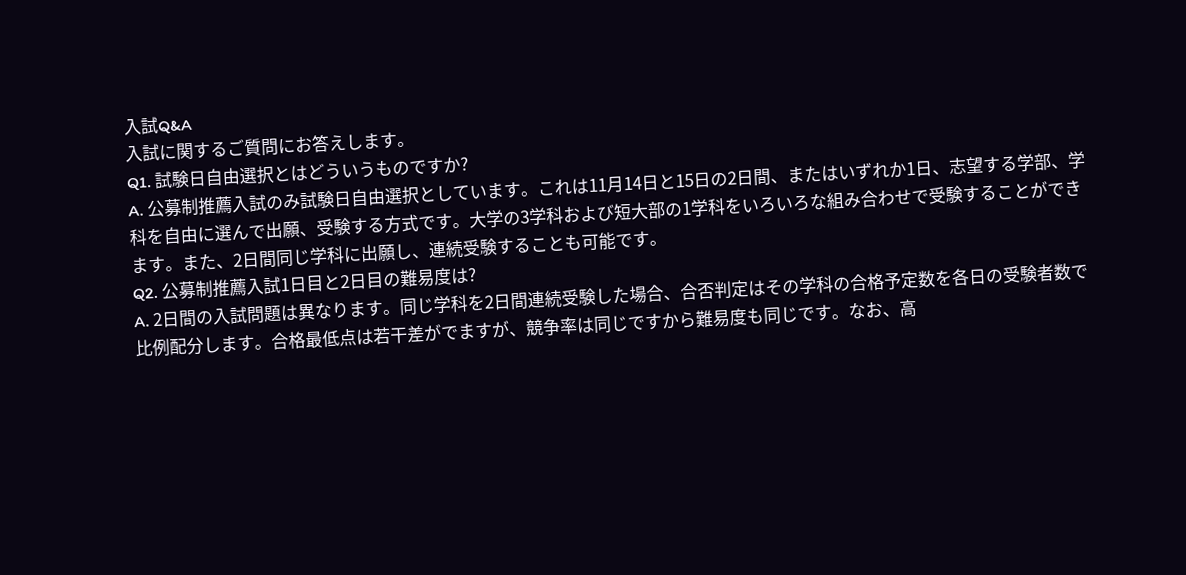入試Q&A
入試に関するご質問にお答えします。
Q1. 試験日自由選択とはどういうものですか?
A. 公募制推薦入試のみ試験日自由選択としています。これは11月14日と15日の2日間、またはいずれか1日、志望する学部、学科を自由に選んで出願、受験する方式です。大学の3学科および短大部の1学科をいろいろな組み合わせで受験することができます。また、2日間同じ学科に出願し、連続受験することも可能です。
Q2. 公募制推薦入試1日目と2日目の難易度は?
A. 2日間の入試問題は異なります。同じ学科を2日間連続受験した場合、合否判定はその学科の合格予定数を各日の受験者数で比例配分します。合格最低点は若干差がでますが、競争率は同じですから難易度も同じです。なお、高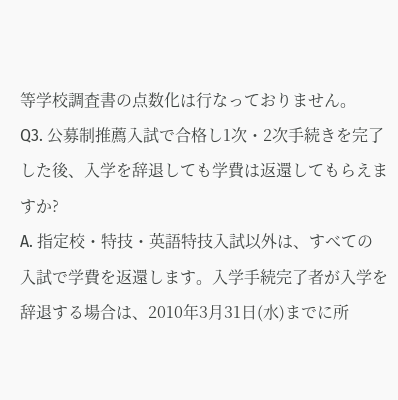等学校調査書の点数化は行なっておりません。
Q3. 公募制推薦入試で合格し1次・2次手続きを完了した後、入学を辞退しても学費は返還してもらえますか?
A. 指定校・特技・英語特技入試以外は、すべての入試で学費を返還します。入学手続完了者が入学を辞退する場合は、2010年3月31日(水)までに所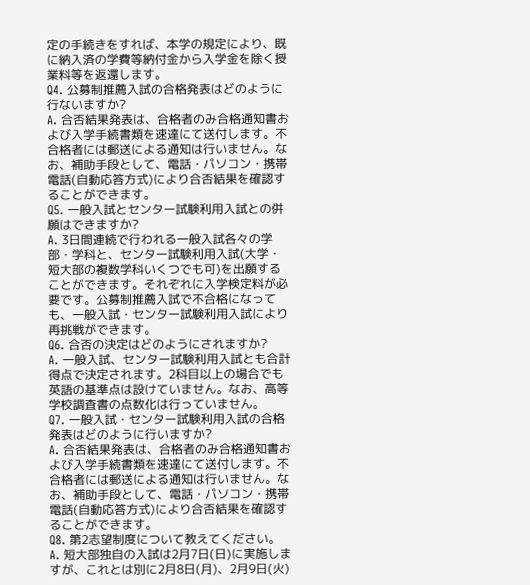定の手続きをすれば、本学の規定により、既に納入済の学費等納付金から入学金を除く授業料等を返還します。
Q4. 公募制推薦入試の合格発表はどのように行ないますか?
A. 合否結果発表は、合格者のみ合格通知書および入学手続書類を速達にて送付します。不合格者には郵送による通知は行いません。なお、補助手段として、電話・パソコン・携帯電話(自動応答方式)により合否結果を確認することができます。
Q5. 一般入試とセンター試験利用入試との併願はできますか?
A. 3日間連続で行われる一般入試各々の学部・学科と、センター試験利用入試(大学・短大部の複数学科いくつでも可)を出願することができます。それぞれに入学検定料が必要です。公募制推薦入試で不合格になっても、一般入試・センター試験利用入試により再挑戦ができます。
Q6. 合否の決定はどのようにされますか?
A. 一般入試、センター試験利用入試とも合計得点で決定されます。2科目以上の場合でも英語の基準点は設けていません。なお、高等学校調査書の点数化は行っていません。
Q7. 一般入試・センター試験利用入試の合格発表はどのように行いますか?
A. 合否結果発表は、合格者のみ合格通知書および入学手続書類を速達にて送付します。不合格者には郵送による通知は行いません。なお、補助手段として、電話・パソコン・携帯電話(自動応答方式)により合否結果を確認することができます。
Q8. 第2志望制度について教えてください。
A. 短大部独自の入試は2月7日(日)に実施しますが、これとは別に2月8日(月)、2月9日(火)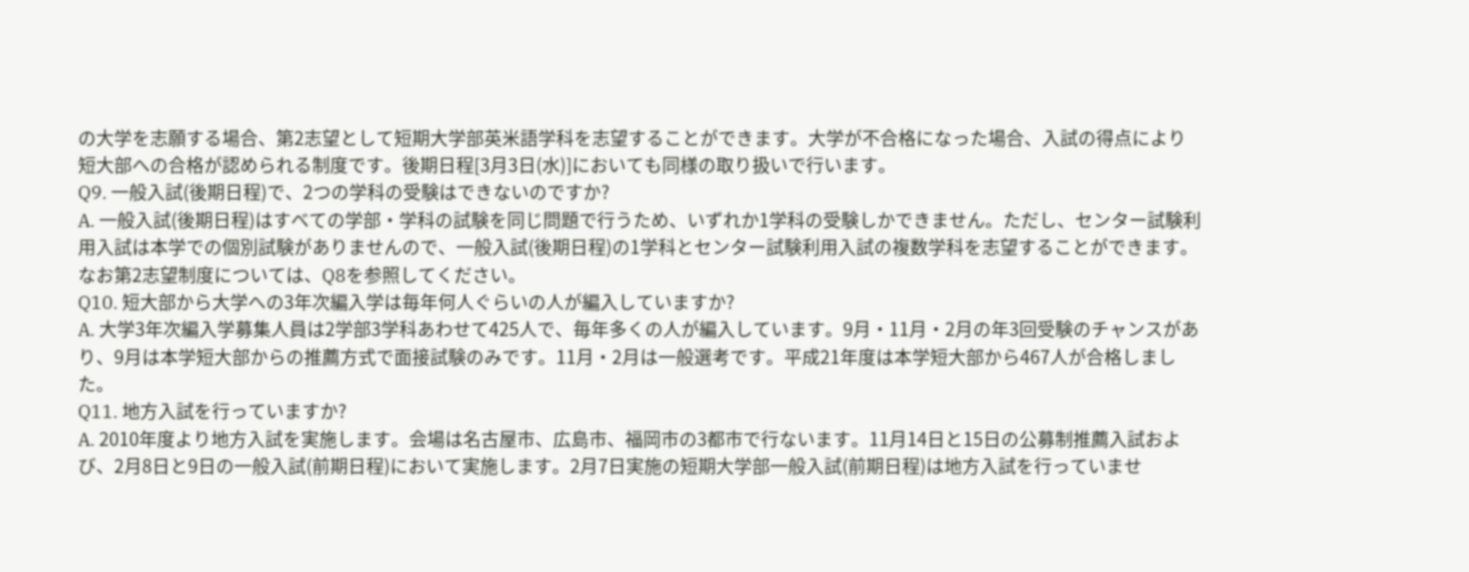の大学を志願する場合、第2志望として短期大学部英米語学科を志望することができます。大学が不合格になった場合、入試の得点により短大部への合格が認められる制度です。後期日程[3月3日(水)]においても同様の取り扱いで行います。
Q9. 一般入試(後期日程)で、2つの学科の受験はできないのですか?
A. 一般入試(後期日程)はすべての学部・学科の試験を同じ問題で行うため、いずれか1学科の受験しかできません。ただし、センター試験利用入試は本学での個別試験がありませんので、一般入試(後期日程)の1学科とセンター試験利用入試の複数学科を志望することができます。なお第2志望制度については、Q8を参照してください。
Q10. 短大部から大学への3年次編入学は毎年何人ぐらいの人が編入していますか?
A. 大学3年次編入学募集人員は2学部3学科あわせて425人で、毎年多くの人が編入しています。9月・11月・2月の年3回受験のチャンスがあり、9月は本学短大部からの推薦方式で面接試験のみです。11月・2月は一般選考です。平成21年度は本学短大部から467人が合格しました。
Q11. 地方入試を行っていますか?
A. 2010年度より地方入試を実施します。会場は名古屋市、広島市、福岡市の3都市で行ないます。11月14日と15日の公募制推薦入試および、2月8日と9日の一般入試(前期日程)において実施します。2月7日実施の短期大学部一般入試(前期日程)は地方入試を行っていませ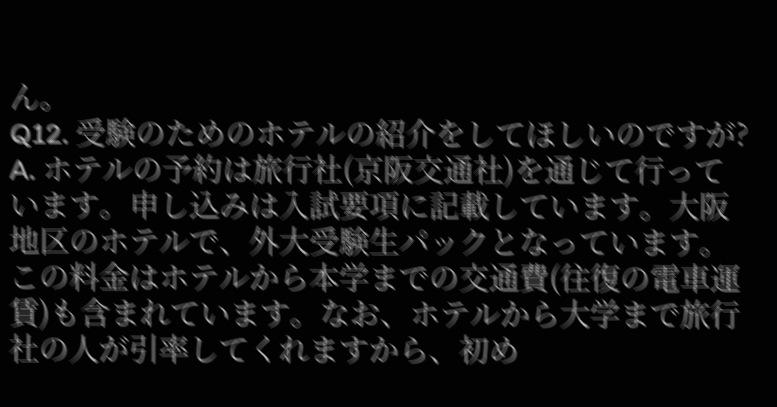ん。
Q12. 受験のためのホテルの紹介をしてほしいのですが?
A. ホテルの予約は旅行社(京阪交通社)を通じて行っています。申し込みは入試要項に記載しています。大阪地区のホテルで、外大受験生パックとなっています。この料金はホテルから本学までの交通費(往復の電車運賃)も含まれています。なお、ホテルから大学まで旅行社の人が引率してくれますから、初め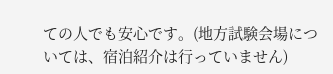ての人でも安心です。(地方試験会場については、宿泊紹介は行っていません)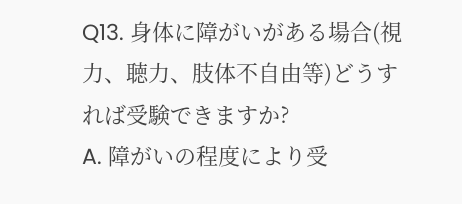Q13. 身体に障がいがある場合(視力、聴力、肢体不自由等)どうすれば受験できますか?
A. 障がいの程度により受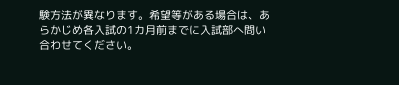験方法が異なります。希望等がある場合は、あらかじめ各入試の1カ月前までに入試部へ問い合わせてください。